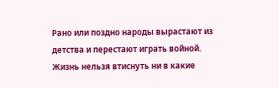Рано или поздно народы вырастают из детства и перестают играть войной.
Жизнь нельзя втиснуть ни в какие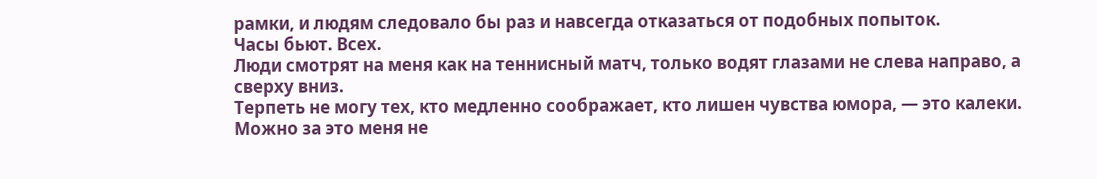рамки, и людям следовало бы раз и навсегда отказаться от подобных попыток.
Часы бьют. Всех.
Люди смотрят на меня как на теннисный матч, только водят глазами не слева направо, а сверху вниз.
Терпеть не могу тех, кто медленно соображает, кто лишен чувства юмора, — это калеки. Можно за это меня не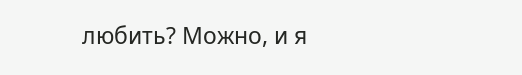любить? Можно, и я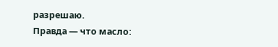разрешаю.
Правда — что масло: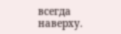всегда наверху.